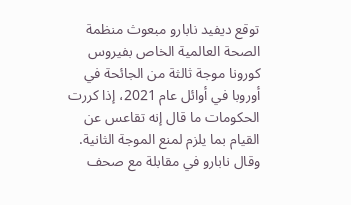توقع ديفيد نابارو مبعوث منظمة الصحة العالمية الخاص بفيروس كورونا موجة ثالثة من الجائحة في أوروبا في أوائل عام 2021، إذا كررت الحكومات ما قال إنه تقاعس عن القيام بما يلزم لمنع الموجة الثانية.
وقال نابارو في مقابلة مع صحف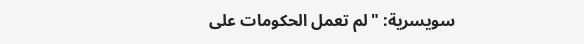سويسرية: "لم تعمل الحكومات على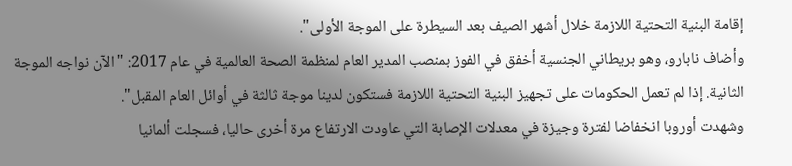إقامة البنية التحتية اللازمة خلال أشهر الصيف بعد السيطرة على الموجة الأولى".
وأضاف نابارو، وهو بريطاني الجنسية أخفق في الفوز بمنصب المدير العام لمنظمة الصحة العالمية في عام 2017: "الآن نواجه الموجة الثانية. إذا لم تعمل الحكومات على تجهيز البنية التحتية اللازمة فستكون لدينا موجة ثالثة في أوائل العام المقبل".
وشهدت أوروبا انخفاضا لفترة وجيزة في معدلات الإصابة التي عاودت الارتفاع مرة أخرى حاليا، فسجلت ألمانيا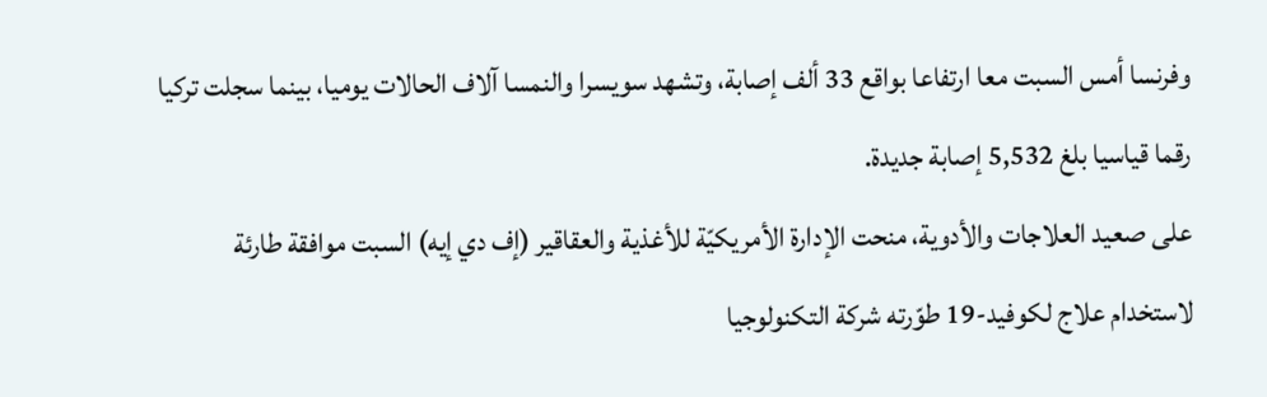وفرنسا أمس السبت معا ارتفاعا بواقع 33 ألف إصابة، وتشهد سويسرا والنمسا آلاف الحالات يوميا، بينما سجلت تركيا رقما قياسيا بلغ 5,532 إصابة جديدة.
على صعيد العلاجات والأدوية، منحت الإدارة الأمريكيّة للأغذية والعقاقير (إف دي إيه) السبت موافقة طارئة لاستخدام علاج لكوفيد-19 طوّرته شركة التكنولوجيا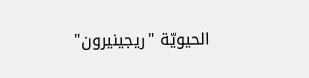الحيويّة "ريجينيرون"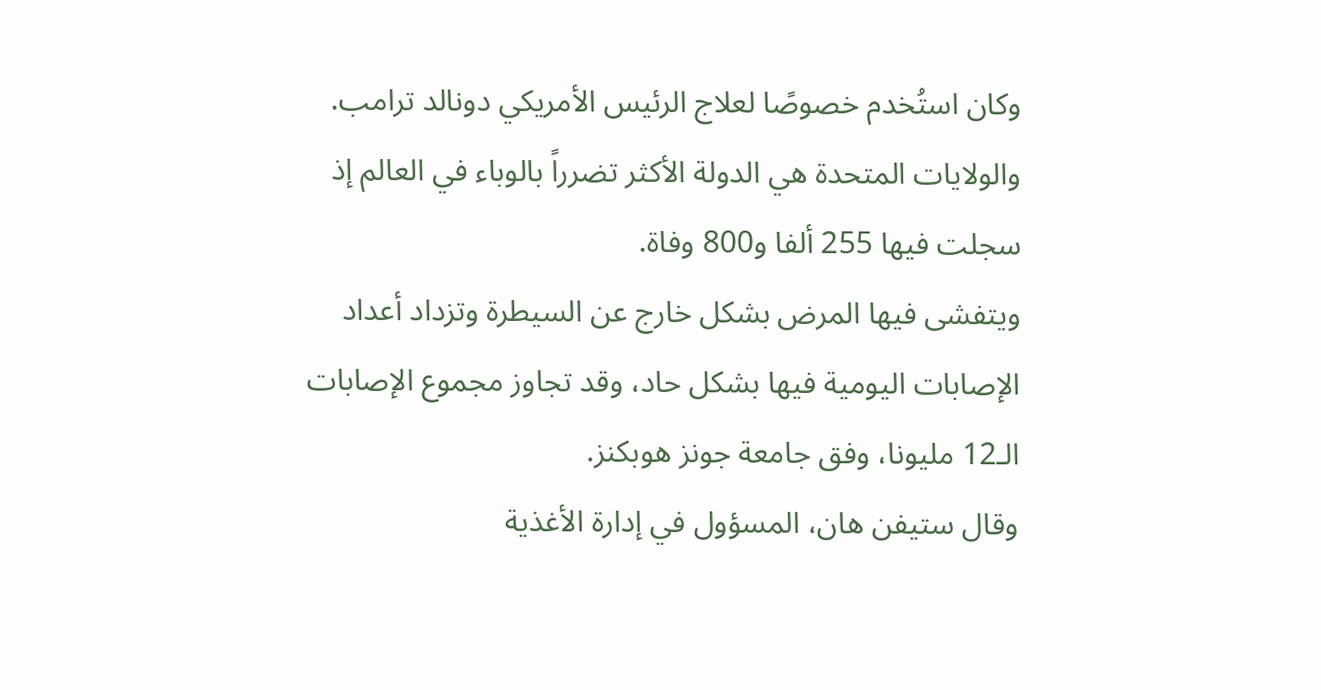وكان استُخدم خصوصًا لعلاج الرئيس الأمريكي دونالد ترامب.
والولايات المتحدة هي الدولة الأكثر تضرراً بالوباء في العالم إذ سجلت فيها 255 ألفا و800 وفاة.
ويتفشى فيها المرض بشكل خارج عن السيطرة وتزداد أعداد الإصابات اليومية فيها بشكل حاد، وقد تجاوز مجموع الإصابات الـ12 مليونا، وفق جامعة جونز هوبكنز.
وقال ستيفن هان، المسؤول في إدارة الأغذية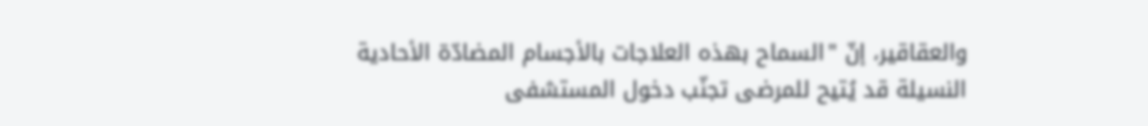والعقاقير، إنّ "السماح بهذه العلاجات بالأجسام المضادّة الأحادية النسيلة قد يُتيح للمرضى تجنّب دخول المستشفى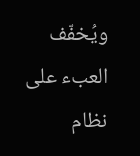ويُخفّف العبء على نظام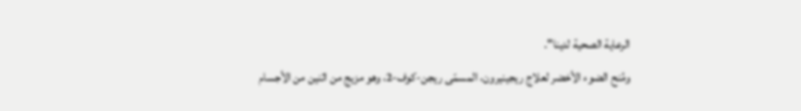الرعاية الصحية لدينا".
ومُنح الضوء الأخضر لعلاج ريجينيرون، المسمّى ريجن-كوف-2، وهو مزيج من اثنين من الأجسام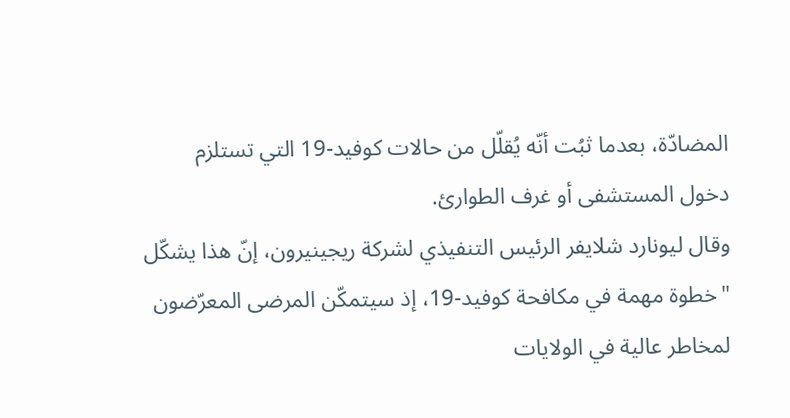المضادّة، بعدما ثبُت أنّه يُقلّل من حالات كوفيد-19 التي تستلزم دخول المستشفى أو غرف الطوارئ.
وقال ليونارد شلايفر الرئيس التنفيذي لشركة ريجينيرون، إنّ هذا يشكّل "خطوة مهمة في مكافحة كوفيد-19، إذ سيتمكّن المرضى المعرّضون لمخاطر عالية في الولايات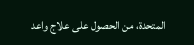المتحدة، من الحصول على علاج واعد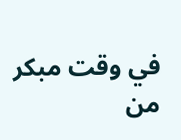في وقت مبكر من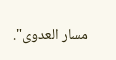مسار العدوى".